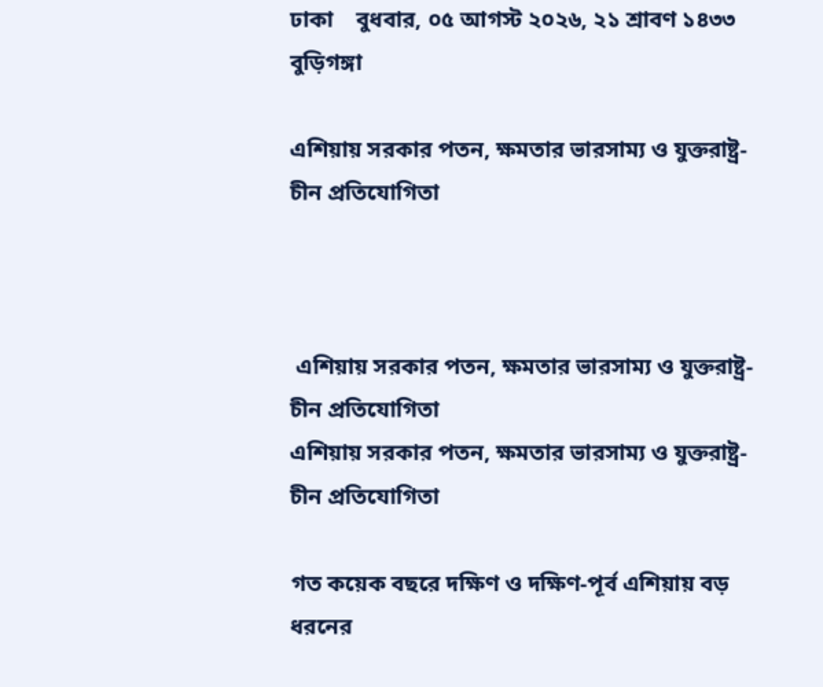ঢাকা    বুধবার, ০৫ আগস্ট ২০২৬, ২১ শ্রাবণ ১৪৩৩
বুড়িগঙ্গা

এশিয়ায় সরকার পতন, ক্ষমতার ভারসাম্য ও যুক্তরাষ্ট্র-চীন প্রতিযোগিতা



 এশিয়ায় সরকার পতন, ক্ষমতার ভারসাম্য ও যুক্তরাষ্ট্র-চীন প্রতিযোগিতা
এশিয়ায় সরকার পতন, ক্ষমতার ভারসাম্য ও যুক্তরাষ্ট্র-চীন প্রতিযোগিতা

গত কয়েক বছরে দক্ষিণ ও দক্ষিণ-পূর্ব এশিয়ায় বড় ধরনের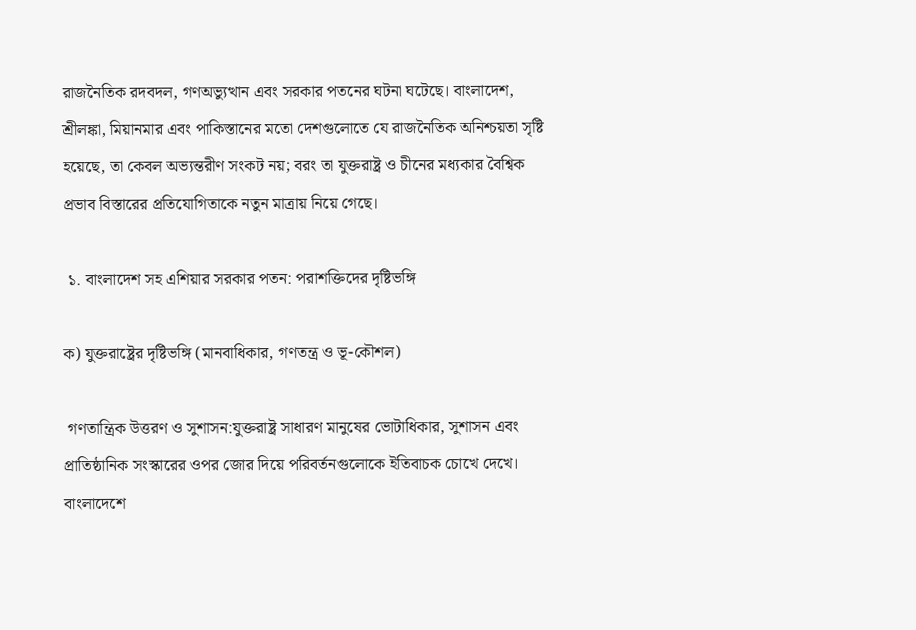রাজনৈতিক রদবদল, গণঅভ্যুত্থান এবং সরকার পতনের ঘটনা ঘটেছে। বাংলাদেশ, শ্রীলঙ্কা, মিয়ানমার এবং পাকিস্তানের মতো দেশগুলোতে যে রাজনৈতিক অনিশ্চয়তা সৃষ্টি হয়েছে, তা কেবল অভ্যন্তরীণ সংকট নয়; বরং তা যুক্তরাষ্ট্র ও চীনের মধ্যকার বৈশ্বিক প্রভাব বিস্তারের প্রতিযোগিতাকে নতুন মাত্রায় নিয়ে গেছে।

 ১. বাংলাদেশ সহ এশিয়ার সরকার পতন: পরাশক্তিদের দৃষ্টিভঙ্গি

ক) যুক্তরাষ্ট্রের দৃষ্টিভঙ্গি (মানবাধিকার, গণতন্ত্র ও ভূ-কৌশল)

 গণতান্ত্রিক উত্তরণ ও সুশাসন:যুক্তরাষ্ট্র সাধারণ মানুষের ভোটাধিকার, সুশাসন এবং প্রাতিষ্ঠানিক সংস্কারের ওপর জোর দিয়ে পরিবর্তনগুলোকে ইতিবাচক চোখে দেখে। বাংলাদেশে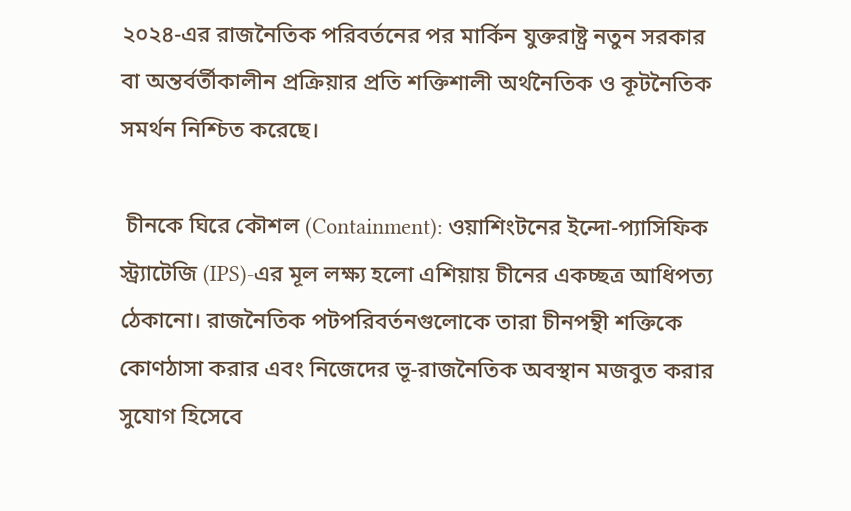২০২৪-এর রাজনৈতিক পরিবর্তনের পর মার্কিন যুক্তরাষ্ট্র নতুন সরকার বা অন্তর্বর্তীকালীন প্রক্রিয়ার প্রতি শক্তিশালী অর্থনৈতিক ও কূটনৈতিক সমর্থন নিশ্চিত করেছে।

 চীনকে ঘিরে কৌশল (Containment): ওয়াশিংটনের ইন্দো-প্যাসিফিক স্ট্র্যাটেজি (IPS)-এর মূল লক্ষ্য হলো এশিয়ায় চীনের একচ্ছত্র আধিপত্য ঠেকানো। রাজনৈতিক পটপরিবর্তনগুলোকে তারা চীনপন্থী শক্তিকে কোণঠাসা করার এবং নিজেদের ভূ-রাজনৈতিক অবস্থান মজবুত করার সুযোগ হিসেবে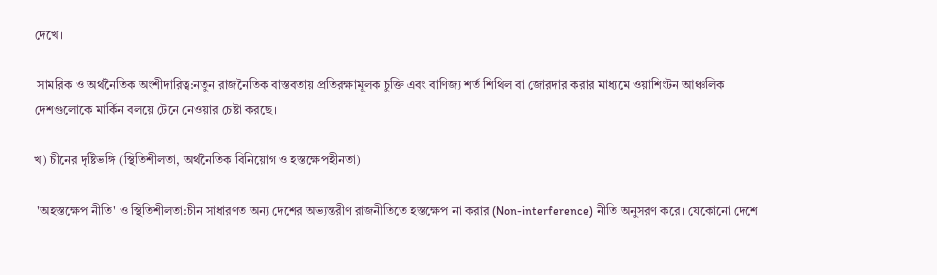দেখে।

 সামরিক ও অর্থনৈতিক অংশীদারিত্ব:নতুন রাজনৈতিক বাস্তবতায় প্রতিরক্ষামূলক চুক্তি এবং বাণিজ্য শর্ত শিথিল বা জোরদার করার মাধ্যমে ওয়াশিংটন আঞ্চলিক দেশগুলোকে মার্কিন বলয়ে টেনে নেওয়ার চেষ্টা করছে।

খ) চীনের দৃষ্টিভঙ্গি (স্থিতিশীলতা, অর্থনৈতিক বিনিয়োগ ও হস্তক্ষেপহীনতা)

 'অহস্তক্ষেপ নীতি' ও স্থিতিশীলতা:চীন সাধারণত অন্য দেশের অভ্যন্তরীণ রাজনীতিতে হস্তক্ষেপ না করার (Non-interference) নীতি অনুসরণ করে। যেকোনো দেশে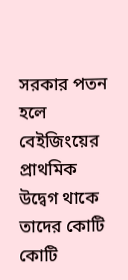সরকার পতন হলে বেইজিংয়ের প্রাথমিক উদ্বেগ থাকে তাদের কোটি কোটি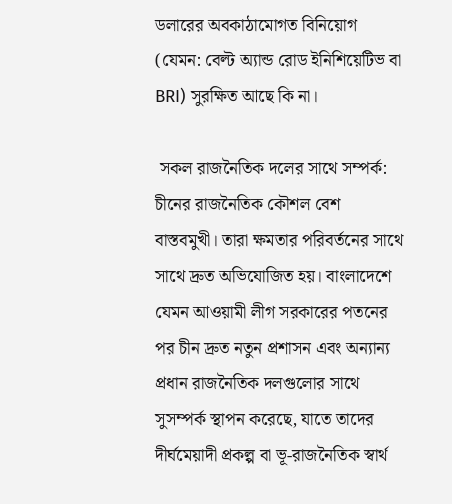ডলারের অবকাঠামোগত বিনিয়োগ (যেমন: বেল্ট অ্যান্ড রোড ইনিশিয়েটিভ বা BRI) সুরক্ষিত আছে কি না।

 সকল রাজনৈতিক দলের সাথে সম্পর্ক: চীনের রাজনৈতিক কৌশল বেশ বাস্তবমুখী। তারা ক্ষমতার পরিবর্তনের সাথে সাথে দ্রুত অভিযোজিত হয়। বাংলাদেশে যেমন আওয়ামী লীগ সরকারের পতনের পর চীন দ্রুত নতুন প্রশাসন এবং অন্যান্য প্রধান রাজনৈতিক দলগুলোর সাথে সুসম্পর্ক স্থাপন করেছে, যাতে তাদের দীর্ঘমেয়াদী প্রকল্প বা ভূ-রাজনৈতিক স্বার্থ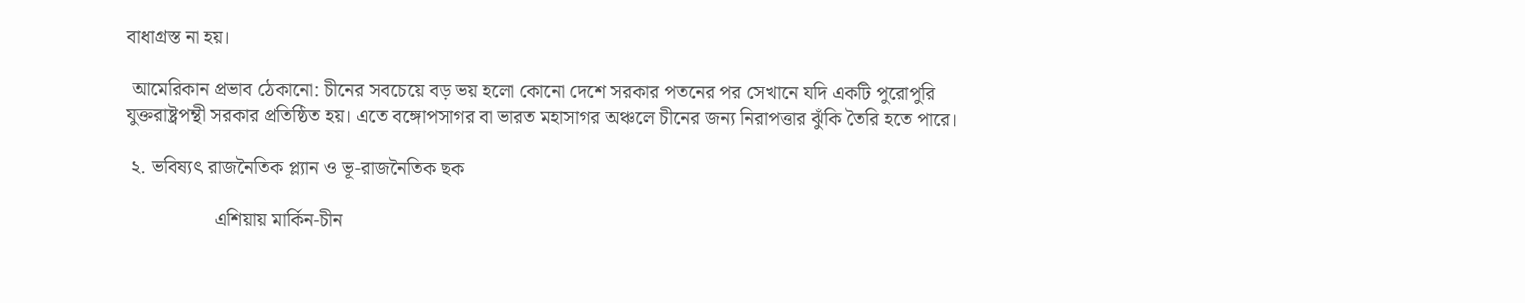বাধাগ্রস্ত না হয়।

 আমেরিকান প্রভাব ঠেকানো: চীনের সবচেয়ে বড় ভয় হলো কোনো দেশে সরকার পতনের পর সেখানে যদি একটি পুরোপুরি যুক্তরাষ্ট্রপন্থী সরকার প্রতিষ্ঠিত হয়। এতে বঙ্গোপসাগর বা ভারত মহাসাগর অঞ্চলে চীনের জন্য নিরাপত্তার ঝুঁকি তৈরি হতে পারে।

 ২. ভবিষ্যৎ রাজনৈতিক প্ল্যান ও ভূ-রাজনৈতিক ছক

                  এশিয়ায় মার্কিন-চীন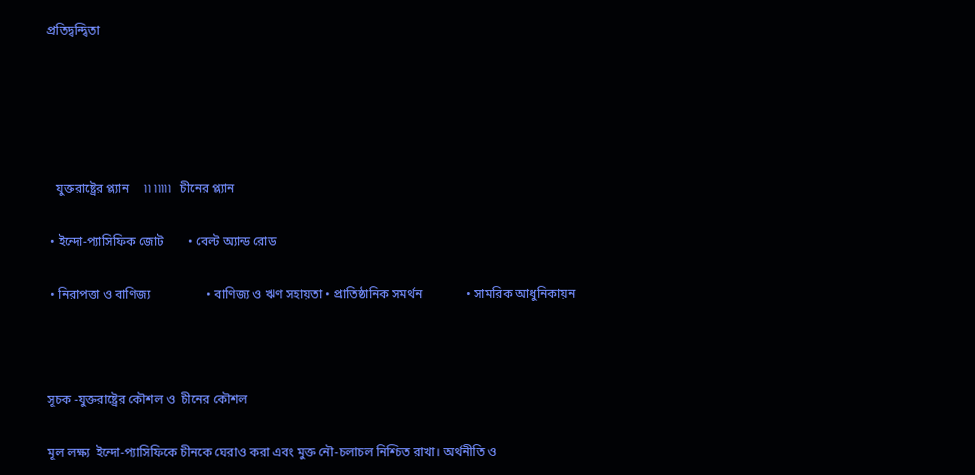প্রতিদ্বন্দ্বিতা





   যুক্তরাষ্ট্রের প্ল্যান     ৷৷ ৷৷৷৷৷   চীনের প্ল্যান

 • ইন্দো-প্যাসিফিক জোট        • বেল্ট অ্যান্ড রোড

 • নিরাপত্তা ও বাণিজ্য                  • বাণিজ্য ও ঋণ সহায়তা • প্রাতিষ্ঠানিক সমর্থন              • সামরিক আধুনিকায়ন



সূচক -যুক্তরাষ্ট্রের কৌশল ও  চীনের কৌশল

মূল লক্ষ্য  ইন্দো-প্যাসিফিকে চীনকে ঘেরাও করা এবং মুক্ত নৌ-চলাচল নিশ্চিত রাখা। অর্থনীতি ও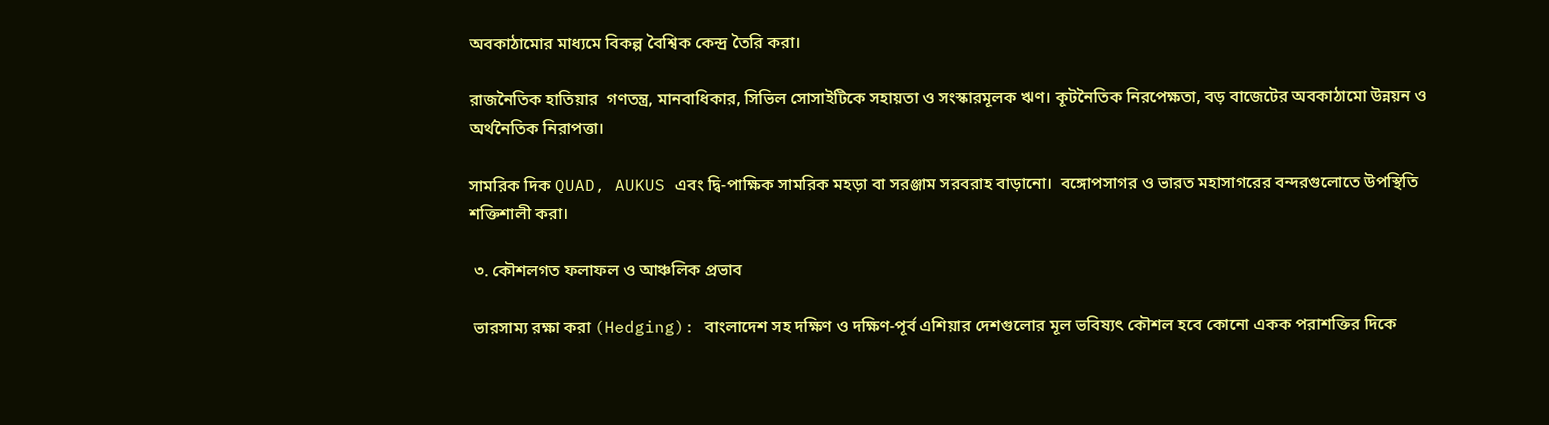অবকাঠামোর মাধ্যমে বিকল্প বৈশ্বিক কেন্দ্র তৈরি করা।

রাজনৈতিক হাতিয়ার  গণতন্ত্র, মানবাধিকার, সিভিল সোসাইটিকে সহায়তা ও সংস্কারমূলক ঋণ। কূটনৈতিক নিরপেক্ষতা, বড় বাজেটের অবকাঠামো উন্নয়ন ও অর্থনৈতিক নিরাপত্তা।

সামরিক দিক QUAD, AUKUS এবং দ্বি-পাক্ষিক সামরিক মহড়া বা সরঞ্জাম সরবরাহ বাড়ানো।  বঙ্গোপসাগর ও ভারত মহাসাগরের বন্দরগুলোতে উপস্থিতি শক্তিশালী করা।

 ৩. কৌশলগত ফলাফল ও আঞ্চলিক প্রভাব

 ভারসাম্য রক্ষা করা (Hedging): বাংলাদেশ সহ দক্ষিণ ও দক্ষিণ-পূর্ব এশিয়ার দেশগুলোর মূল ভবিষ্যৎ কৌশল হবে কোনো একক পরাশক্তির দিকে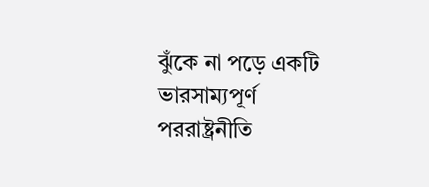ঝুঁকে না পড়ে একটি ভারসাম্যপূর্ণ পররাষ্ট্রনীতি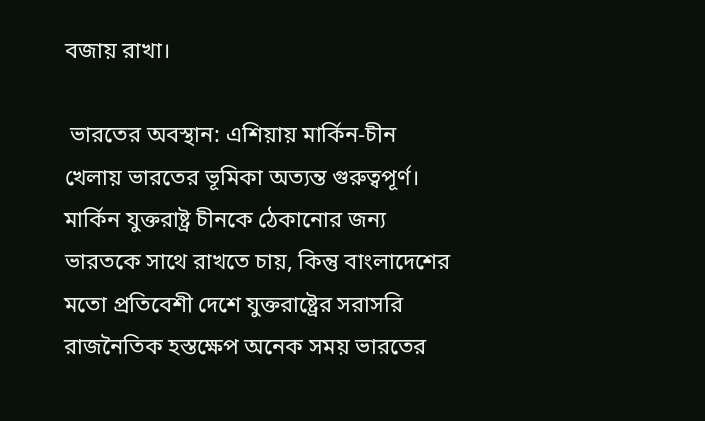বজায় রাখা।

 ভারতের অবস্থান: এশিয়ায় মার্কিন-চীন খেলায় ভারতের ভূমিকা অত্যন্ত গুরুত্বপূর্ণ। মার্কিন যুক্তরাষ্ট্র চীনকে ঠেকানোর জন্য ভারতকে সাথে রাখতে চায়, কিন্তু বাংলাদেশের মতো প্রতিবেশী দেশে যুক্তরাষ্ট্রের সরাসরি রাজনৈতিক হস্তক্ষেপ অনেক সময় ভারতের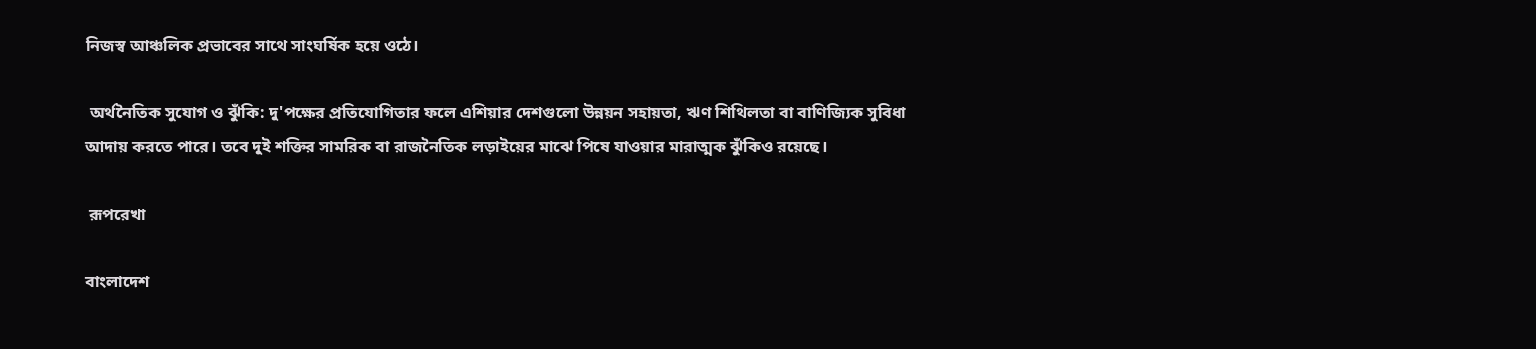নিজস্ব আঞ্চলিক প্রভাবের সাথে সাংঘর্ষিক হয়ে ওঠে।

 অর্থনৈতিক সুযোগ ও ঝুঁকি: দু'পক্ষের প্রতিযোগিতার ফলে এশিয়ার দেশগুলো উন্নয়ন সহায়তা, ঋণ শিথিলতা বা বাণিজ্যিক সুবিধা আদায় করতে পারে। তবে দুই শক্তির সামরিক বা রাজনৈতিক লড়াইয়ের মাঝে পিষে যাওয়ার মারাত্মক ঝুঁকিও রয়েছে।

 রূপরেখা

বাংলাদেশ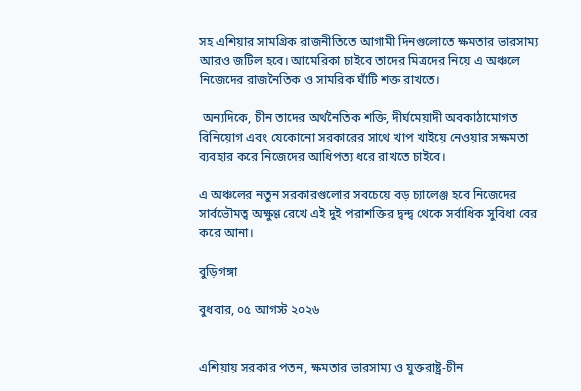সহ এশিয়ার সামগ্রিক রাজনীতিতে আগামী দিনগুলোতে ক্ষমতার ভারসাম্য আরও জটিল হবে। আমেরিকা চাইবে তাদের মিত্রদের নিয়ে এ অঞ্চলে নিজেদের রাজনৈতিক ও সামরিক ঘাঁটি শক্ত রাখতে।

 অন্যদিকে, চীন তাদের অর্থনৈতিক শক্তি, দীর্ঘমেয়াদী অবকাঠামোগত বিনিয়োগ এবং যেকোনো সরকারের সাথে খাপ খাইয়ে নেওয়ার সক্ষমতা ব্যবহার করে নিজেদের আধিপত্য ধরে রাখতে চাইবে।

এ অঞ্চলের নতুন সরকারগুলোর সবচেয়ে বড় চ্যালেঞ্জ হবে নিজেদের সার্বভৌমত্ব অক্ষুণ্ণ রেখে এই দুই পরাশক্তির দ্বন্দ্ব থেকে সর্বাধিক সুবিধা বের করে আনা।

বুড়িগঙ্গা

বুধবার, ০৫ আগস্ট ২০২৬


এশিয়ায় সরকার পতন, ক্ষমতার ভারসাম্য ও যুক্তরাষ্ট্র-চীন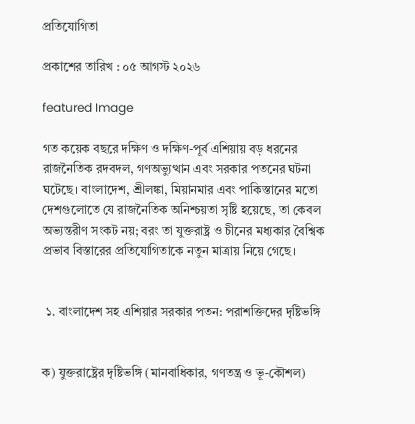প্রতিযোগিতা

প্রকাশের তারিখ : ০৫ আগস্ট ২০২৬

featured Image

গত কয়েক বছরে দক্ষিণ ও দক্ষিণ-পূর্ব এশিয়ায় বড় ধরনের রাজনৈতিক রদবদল, গণঅভ্যুত্থান এবং সরকার পতনের ঘটনা ঘটেছে। বাংলাদেশ, শ্রীলঙ্কা, মিয়ানমার এবং পাকিস্তানের মতো দেশগুলোতে যে রাজনৈতিক অনিশ্চয়তা সৃষ্টি হয়েছে, তা কেবল অভ্যন্তরীণ সংকট নয়; বরং তা যুক্তরাষ্ট্র ও চীনের মধ্যকার বৈশ্বিক প্রভাব বিস্তারের প্রতিযোগিতাকে নতুন মাত্রায় নিয়ে গেছে।


 ১. বাংলাদেশ সহ এশিয়ার সরকার পতন: পরাশক্তিদের দৃষ্টিভঙ্গি


ক) যুক্তরাষ্ট্রের দৃষ্টিভঙ্গি (মানবাধিকার, গণতন্ত্র ও ভূ-কৌশল)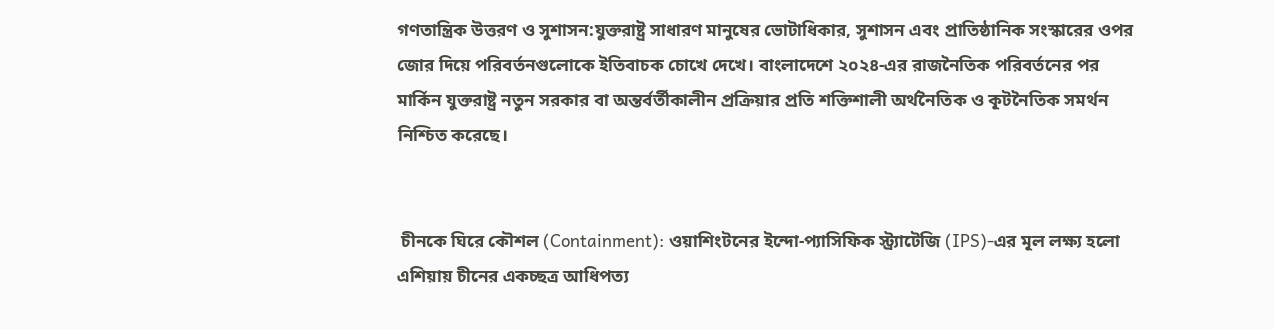গণতান্ত্রিক উত্তরণ ও সুশাসন:যুক্তরাষ্ট্র সাধারণ মানুষের ভোটাধিকার, সুশাসন এবং প্রাতিষ্ঠানিক সংস্কারের ওপর জোর দিয়ে পরিবর্তনগুলোকে ইতিবাচক চোখে দেখে। বাংলাদেশে ২০২৪-এর রাজনৈতিক পরিবর্তনের পর মার্কিন যুক্তরাষ্ট্র নতুন সরকার বা অন্তর্বর্তীকালীন প্রক্রিয়ার প্রতি শক্তিশালী অর্থনৈতিক ও কূটনৈতিক সমর্থন নিশ্চিত করেছে।


 চীনকে ঘিরে কৌশল (Containment): ওয়াশিংটনের ইন্দো-প্যাসিফিক স্ট্র্যাটেজি (IPS)-এর মূল লক্ষ্য হলো এশিয়ায় চীনের একচ্ছত্র আধিপত্য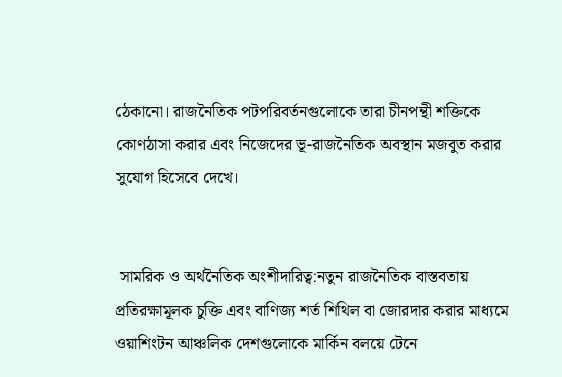ঠেকানো। রাজনৈতিক পটপরিবর্তনগুলোকে তারা চীনপন্থী শক্তিকে কোণঠাসা করার এবং নিজেদের ভূ-রাজনৈতিক অবস্থান মজবুত করার সুযোগ হিসেবে দেখে।


 সামরিক ও অর্থনৈতিক অংশীদারিত্ব:নতুন রাজনৈতিক বাস্তবতায় প্রতিরক্ষামূলক চুক্তি এবং বাণিজ্য শর্ত শিথিল বা জোরদার করার মাধ্যমে ওয়াশিংটন আঞ্চলিক দেশগুলোকে মার্কিন বলয়ে টেনে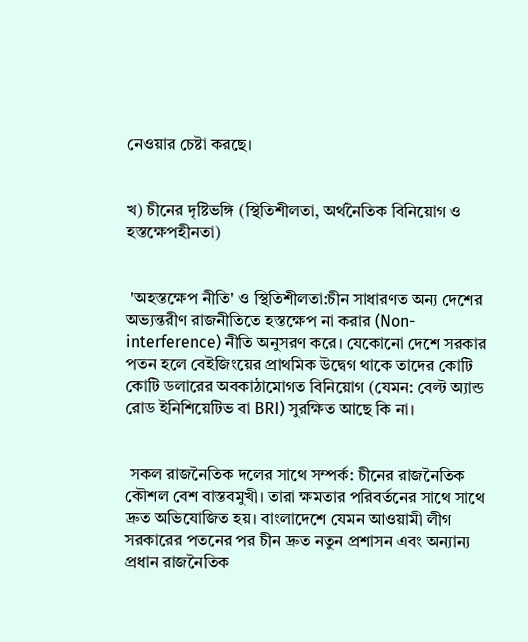নেওয়ার চেষ্টা করছে।


খ) চীনের দৃষ্টিভঙ্গি (স্থিতিশীলতা, অর্থনৈতিক বিনিয়োগ ও হস্তক্ষেপহীনতা)


 'অহস্তক্ষেপ নীতি' ও স্থিতিশীলতা:চীন সাধারণত অন্য দেশের অভ্যন্তরীণ রাজনীতিতে হস্তক্ষেপ না করার (Non-interference) নীতি অনুসরণ করে। যেকোনো দেশে সরকার পতন হলে বেইজিংয়ের প্রাথমিক উদ্বেগ থাকে তাদের কোটি কোটি ডলারের অবকাঠামোগত বিনিয়োগ (যেমন: বেল্ট অ্যান্ড রোড ইনিশিয়েটিভ বা BRI) সুরক্ষিত আছে কি না।


 সকল রাজনৈতিক দলের সাথে সম্পর্ক: চীনের রাজনৈতিক কৌশল বেশ বাস্তবমুখী। তারা ক্ষমতার পরিবর্তনের সাথে সাথে দ্রুত অভিযোজিত হয়। বাংলাদেশে যেমন আওয়ামী লীগ সরকারের পতনের পর চীন দ্রুত নতুন প্রশাসন এবং অন্যান্য প্রধান রাজনৈতিক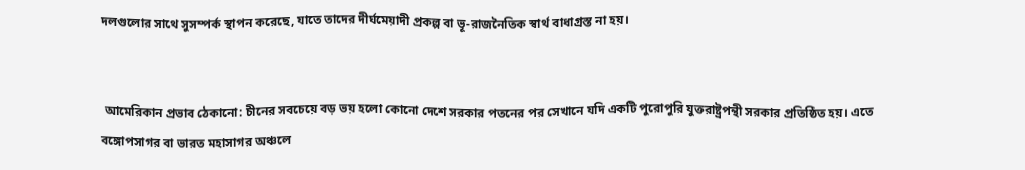দলগুলোর সাথে সুসম্পর্ক স্থাপন করেছে, যাতে তাদের দীর্ঘমেয়াদী প্রকল্প বা ভূ-রাজনৈতিক স্বার্থ বাধাগ্রস্ত না হয়।


 আমেরিকান প্রভাব ঠেকানো: চীনের সবচেয়ে বড় ভয় হলো কোনো দেশে সরকার পতনের পর সেখানে যদি একটি পুরোপুরি যুক্তরাষ্ট্রপন্থী সরকার প্রতিষ্ঠিত হয়। এতে বঙ্গোপসাগর বা ভারত মহাসাগর অঞ্চলে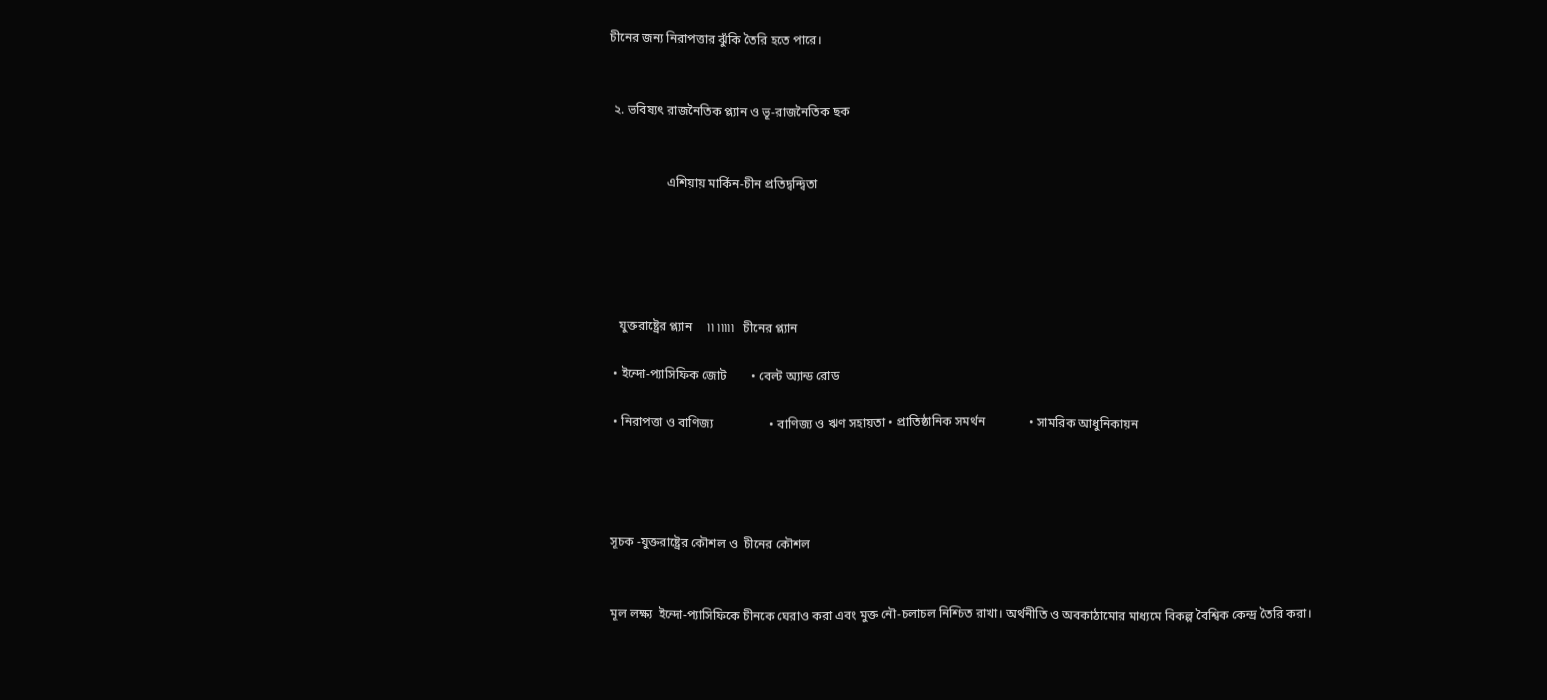চীনের জন্য নিরাপত্তার ঝুঁকি তৈরি হতে পারে।


 ২. ভবিষ্যৎ রাজনৈতিক প্ল্যান ও ভূ-রাজনৈতিক ছক


                  এশিয়ায় মার্কিন-চীন প্রতিদ্বন্দ্বিতা





   যুক্তরাষ্ট্রের প্ল্যান     ৷৷ ৷৷৷৷৷   চীনের প্ল্যান

 • ইন্দো-প্যাসিফিক জোট        • বেল্ট অ্যান্ড রোড

 • নিরাপত্তা ও বাণিজ্য                  • বাণিজ্য ও ঋণ সহায়তা • প্রাতিষ্ঠানিক সমর্থন              • সামরিক আধুনিকায়ন




সূচক -যুক্তরাষ্ট্রের কৌশল ও  চীনের কৌশল


মূল লক্ষ্য  ইন্দো-প্যাসিফিকে চীনকে ঘেরাও করা এবং মুক্ত নৌ-চলাচল নিশ্চিত রাখা। অর্থনীতি ও অবকাঠামোর মাধ্যমে বিকল্প বৈশ্বিক কেন্দ্র তৈরি করা।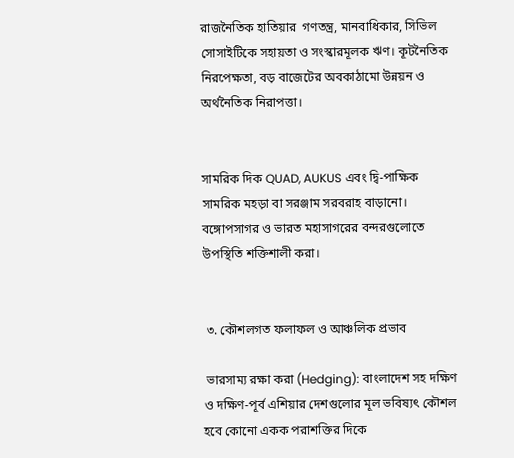রাজনৈতিক হাতিয়ার  গণতন্ত্র, মানবাধিকার, সিভিল সোসাইটিকে সহায়তা ও সংস্কারমূলক ঋণ। কূটনৈতিক নিরপেক্ষতা, বড় বাজেটের অবকাঠামো উন্নয়ন ও অর্থনৈতিক নিরাপত্তা।


সামরিক দিক QUAD, AUKUS এবং দ্বি-পাক্ষিক সামরিক মহড়া বা সরঞ্জাম সরবরাহ বাড়ানো।  বঙ্গোপসাগর ও ভারত মহাসাগরের বন্দরগুলোতে উপস্থিতি শক্তিশালী করা।


 ৩. কৌশলগত ফলাফল ও আঞ্চলিক প্রভাব

 ভারসাম্য রক্ষা করা (Hedging): বাংলাদেশ সহ দক্ষিণ ও দক্ষিণ-পূর্ব এশিয়ার দেশগুলোর মূল ভবিষ্যৎ কৌশল হবে কোনো একক পরাশক্তির দিকে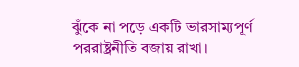ঝুঁকে না পড়ে একটি ভারসাম্যপূর্ণ পররাষ্ট্রনীতি বজায় রাখা।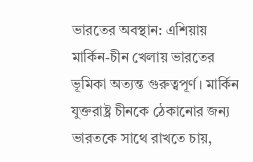ভারতের অবস্থান: এশিয়ায় মার্কিন-চীন খেলায় ভারতের ভূমিকা অত্যন্ত গুরুত্বপূর্ণ। মার্কিন যুক্তরাষ্ট্র চীনকে ঠেকানোর জন্য ভারতকে সাথে রাখতে চায়,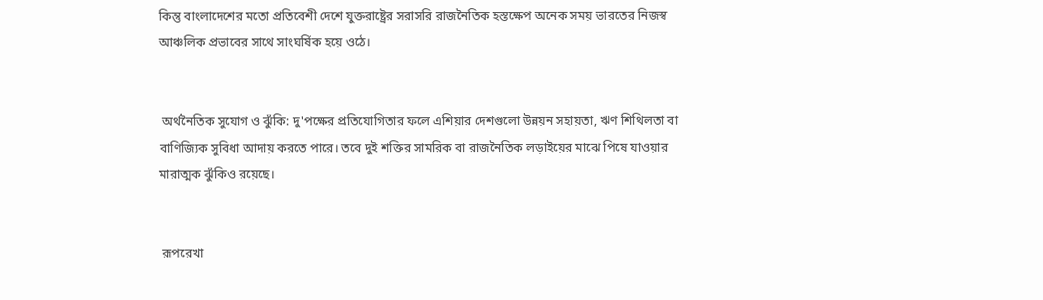কিন্তু বাংলাদেশের মতো প্রতিবেশী দেশে যুক্তরাষ্ট্রের সরাসরি রাজনৈতিক হস্তক্ষেপ অনেক সময় ভারতের নিজস্ব আঞ্চলিক প্রভাবের সাথে সাংঘর্ষিক হয়ে ওঠে।


 অর্থনৈতিক সুযোগ ও ঝুঁকি: দু'পক্ষের প্রতিযোগিতার ফলে এশিয়ার দেশগুলো উন্নয়ন সহায়তা, ঋণ শিথিলতা বা বাণিজ্যিক সুবিধা আদায় করতে পারে। তবে দুই শক্তির সামরিক বা রাজনৈতিক লড়াইয়ের মাঝে পিষে যাওয়ার মারাত্মক ঝুঁকিও রয়েছে।


 রূপরেখা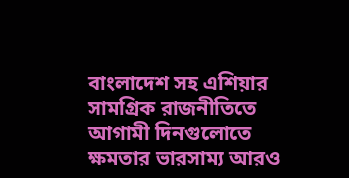বাংলাদেশ সহ এশিয়ার সামগ্রিক রাজনীতিতে আগামী দিনগুলোতে ক্ষমতার ভারসাম্য আরও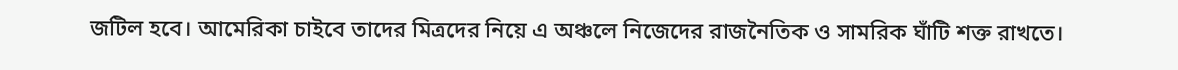জটিল হবে। আমেরিকা চাইবে তাদের মিত্রদের নিয়ে এ অঞ্চলে নিজেদের রাজনৈতিক ও সামরিক ঘাঁটি শক্ত রাখতে।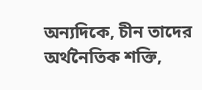অন্যদিকে, চীন তাদের অর্থনৈতিক শক্তি,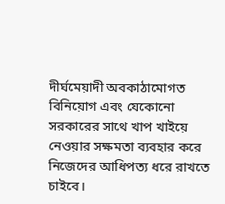দীর্ঘমেয়াদী অবকাঠামোগত বিনিয়োগ এবং যেকোনো সরকারের সাথে খাপ খাইয়ে নেওয়ার সক্ষমতা ব্যবহার করে নিজেদের আধিপত্য ধরে রাখতে চাইবে।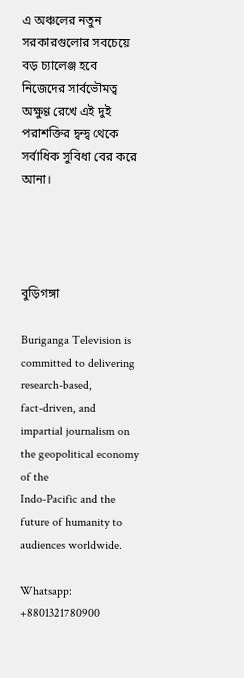এ অঞ্চলের নতুন সরকারগুলোর সবচেয়ে বড় চ্যালেঞ্জ হবে নিজেদের সার্বভৌমত্ব অক্ষুণ্ণ রেখে এই দুই পরাশক্তির দ্বন্দ্ব থেকে সর্বাধিক সুবিধা বের করে আনা।




বুড়িগঙ্গা

Buriganga Television is committed to delivering research-based,
fact-driven, and impartial journalism on the geopolitical economy of the
Indo-Pacific and the future of humanity to audiences worldwide.

Whatsapp: +8801321780900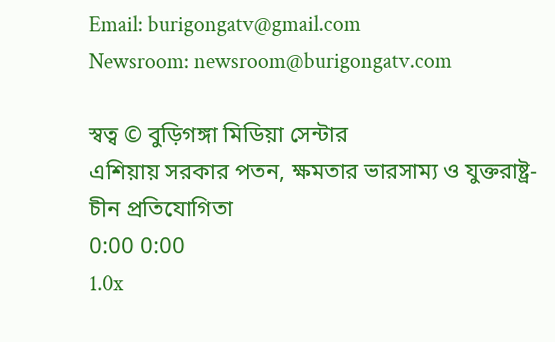Email: burigongatv@gmail.com
Newsroom: newsroom@burigongatv.com

স্বত্ব © বুড়িগঙ্গা মিডিয়া সেন্টার
এশিয়ায় সরকার পতন, ক্ষমতার ভারসাম্য ও যুক্তরাষ্ট্র-চীন প্রতিযোগিতা
0:00 0:00
1.0x